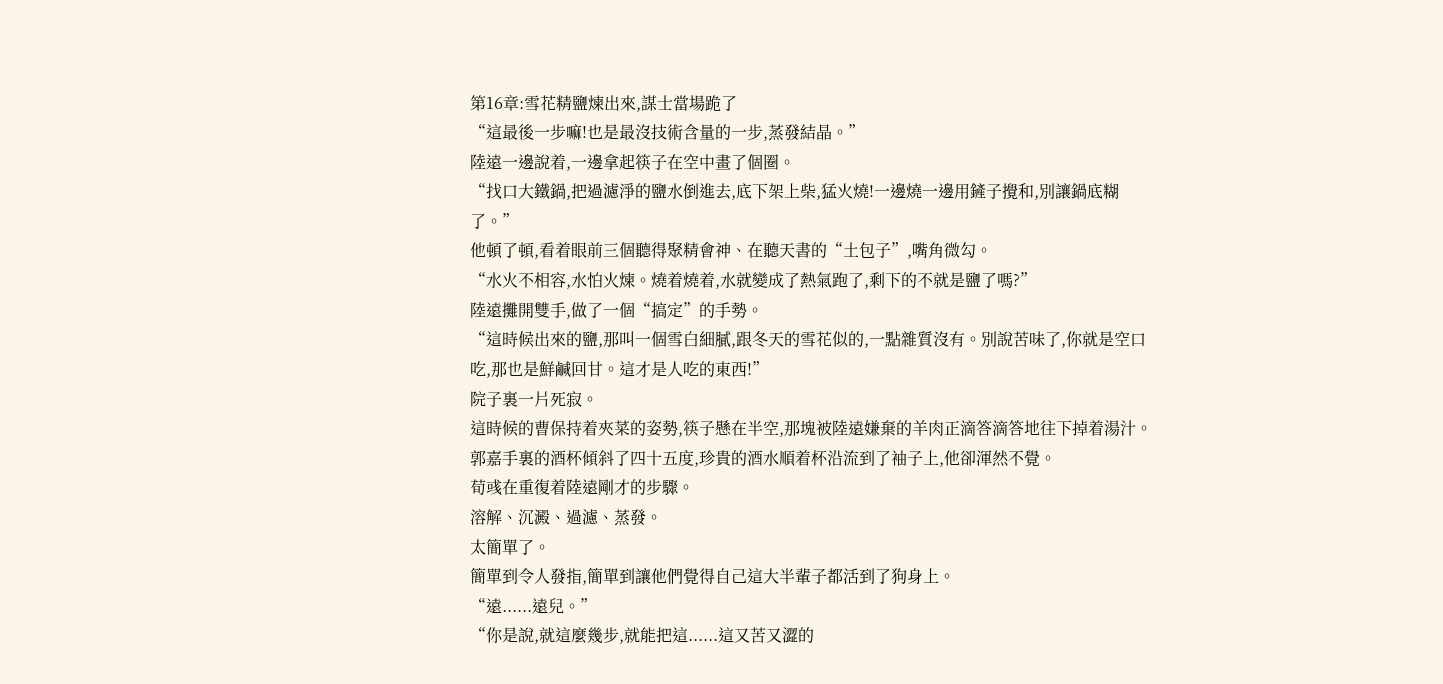第16章:雪花精鹽煉出來,謀士當場跪了
“這最後一步嘛!也是最沒技術含量的一步,蒸發結晶。”
陸遠一邊說着,一邊拿起筷子在空中畫了個圈。
“找口大鐵鍋,把過濾淨的鹽水倒進去,底下架上柴,猛火燒!一邊燒一邊用鏟子攪和,別讓鍋底糊了。”
他頓了頓,看着眼前三個聽得聚精會神、在聽天書的“土包子”,嘴角微勾。
“水火不相容,水怕火煉。燒着燒着,水就變成了熱氣跑了,剩下的不就是鹽了嗎?”
陸遠攤開雙手,做了一個“搞定”的手勢。
“這時候出來的鹽,那叫一個雪白細膩,跟冬天的雪花似的,一點雜質沒有。別說苦味了,你就是空口吃,那也是鮮鹹回甘。這才是人吃的東西!”
院子裏一片死寂。
這時候的曹保持着夾菜的姿勢,筷子懸在半空,那塊被陸遠嫌棄的羊肉正滴答滴答地往下掉着湯汁。
郭嘉手裏的酒杯傾斜了四十五度,珍貴的酒水順着杯沿流到了袖子上,他卻渾然不覺。
荀彧在重復着陸遠剛才的步驟。
溶解、沉澱、過濾、蒸發。
太簡單了。
簡單到令人發指,簡單到讓他們覺得自己這大半輩子都活到了狗身上。
“遠......遠兒。”
“你是說,就這麼幾步,就能把這......這又苦又澀的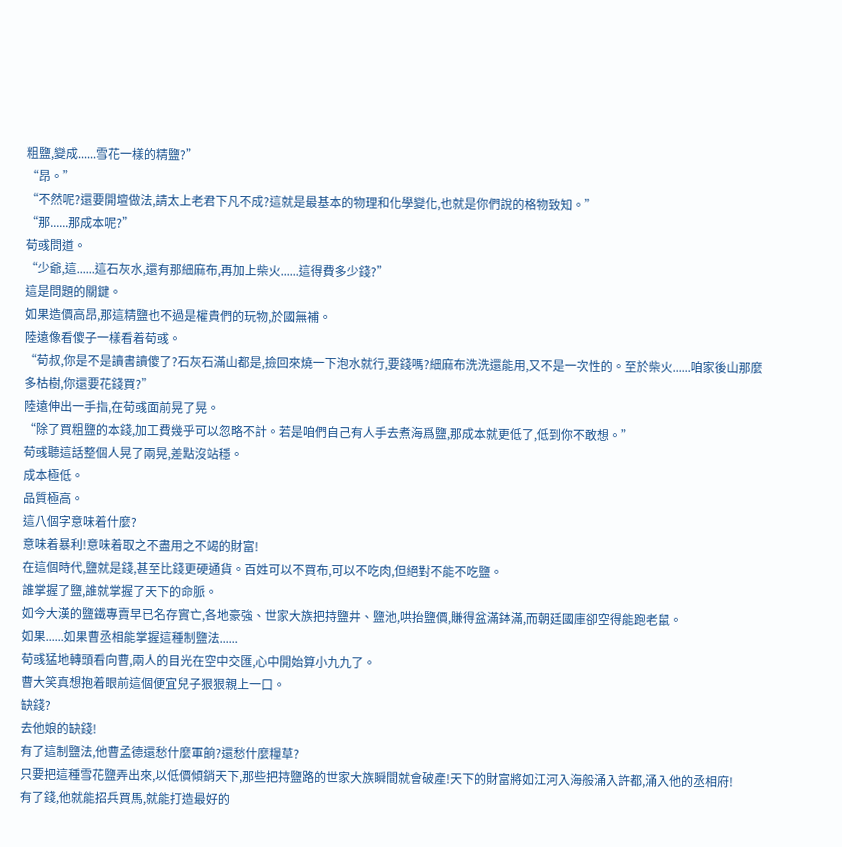粗鹽,變成......雪花一樣的精鹽?”
“昂。”
“不然呢?還要開壇做法,請太上老君下凡不成?這就是最基本的物理和化學變化,也就是你們說的格物致知。”
“那......那成本呢?”
荀彧問道。
“少爺,這......這石灰水,還有那細麻布,再加上柴火......這得費多少錢?”
這是問題的關鍵。
如果造價高昂,那這精鹽也不過是權貴們的玩物,於國無補。
陸遠像看傻子一樣看着荀彧。
“荀叔,你是不是讀書讀傻了?石灰石滿山都是,撿回來燒一下泡水就行,要錢嗎?細麻布洗洗還能用,又不是一次性的。至於柴火......咱家後山那麼多枯樹,你還要花錢買?”
陸遠伸出一手指,在荀彧面前晃了晃。
“除了買粗鹽的本錢,加工費幾乎可以忽略不計。若是咱們自己有人手去煮海爲鹽,那成本就更低了,低到你不敢想。”
荀彧聽這話整個人晃了兩晃,差點沒站穩。
成本極低。
品質極高。
這八個字意味着什麼?
意味着暴利!意味着取之不盡用之不竭的財富!
在這個時代,鹽就是錢,甚至比錢更硬通貨。百姓可以不買布,可以不吃肉,但絕對不能不吃鹽。
誰掌握了鹽,誰就掌握了天下的命脈。
如今大漢的鹽鐵專賣早已名存實亡,各地豪強、世家大族把持鹽井、鹽池,哄抬鹽價,賺得盆滿鉢滿,而朝廷國庫卻空得能跑老鼠。
如果......如果曹丞相能掌握這種制鹽法......
荀彧猛地轉頭看向曹,兩人的目光在空中交匯,心中開始算小九九了。
曹大笑真想抱着眼前這個便宜兒子狠狠親上一口。
缺錢?
去他娘的缺錢!
有了這制鹽法,他曹孟德還愁什麼軍餉?還愁什麼糧草?
只要把這種雪花鹽弄出來,以低價傾銷天下,那些把持鹽路的世家大族瞬間就會破產!天下的財富將如江河入海般涌入許都,涌入他的丞相府!
有了錢,他就能招兵買馬,就能打造最好的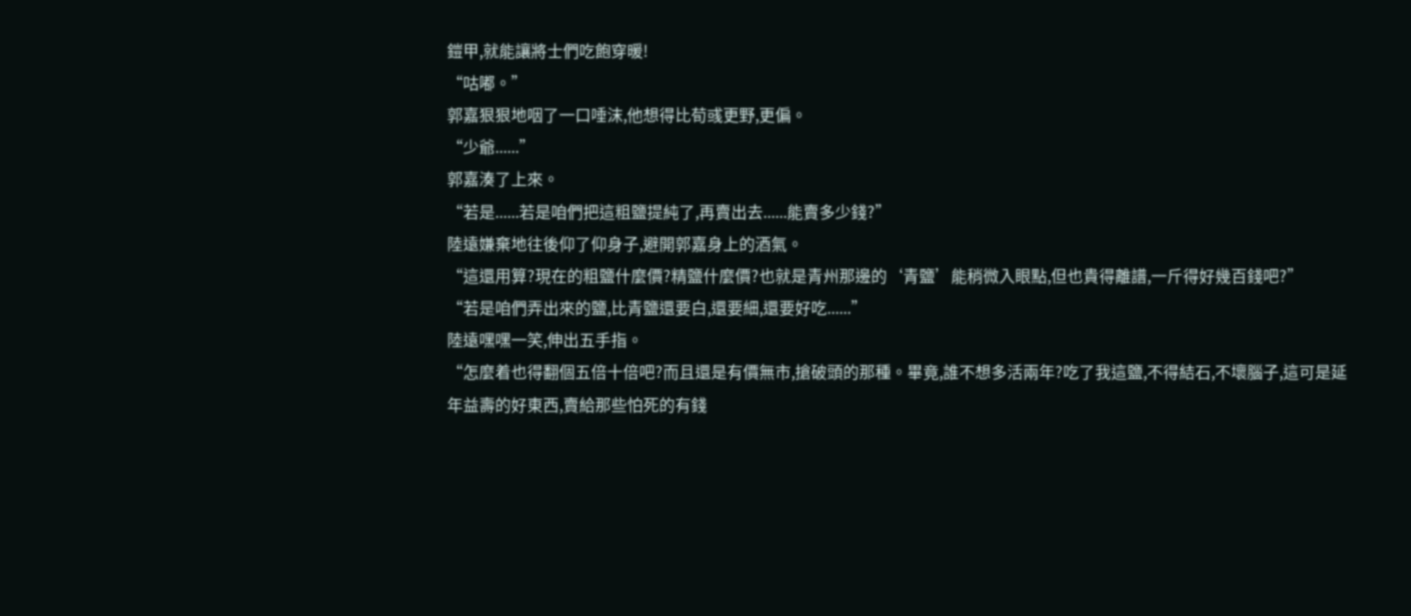鎧甲,就能讓將士們吃飽穿暖!
“咕嘟。”
郭嘉狠狠地咽了一口唾沫,他想得比荀彧更野,更偏。
“少爺......”
郭嘉湊了上來。
“若是......若是咱們把這粗鹽提純了,再賣出去......能賣多少錢?”
陸遠嫌棄地往後仰了仰身子,避開郭嘉身上的酒氣。
“這還用算?現在的粗鹽什麼價?精鹽什麼價?也就是青州那邊的‘青鹽’能稍微入眼點,但也貴得離譜,一斤得好幾百錢吧?”
“若是咱們弄出來的鹽,比青鹽還要白,還要細,還要好吃......”
陸遠嘿嘿一笑,伸出五手指。
“怎麼着也得翻個五倍十倍吧?而且還是有價無市,搶破頭的那種。畢竟,誰不想多活兩年?吃了我這鹽,不得結石,不壞腦子,這可是延年益壽的好東西,賣給那些怕死的有錢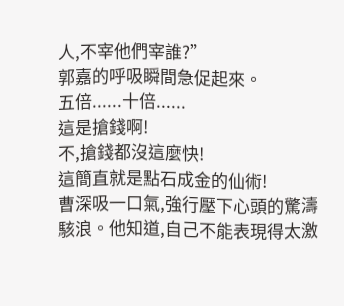人,不宰他們宰誰?”
郭嘉的呼吸瞬間急促起來。
五倍......十倍......
這是搶錢啊!
不,搶錢都沒這麼快!
這簡直就是點石成金的仙術!
曹深吸一口氣,強行壓下心頭的驚濤駭浪。他知道,自己不能表現得太激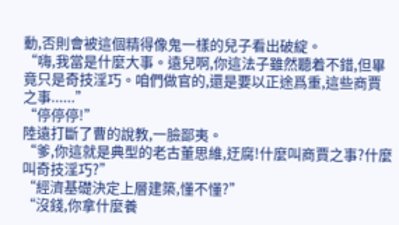動,否則會被這個精得像鬼一樣的兒子看出破綻。
“嗨,我當是什麼大事。遠兒啊,你這法子雖然聽着不錯,但畢竟只是奇技淫巧。咱們做官的,還是要以正途爲重,這些商賈之事......”
“停停停!”
陸遠打斷了曹的說教,一臉鄙夷。
“爹,你這就是典型的老古董思維,迂腐!什麼叫商賈之事?什麼叫奇技淫巧?”
“經濟基礎決定上層建築,懂不懂?”
“沒錢,你拿什麼養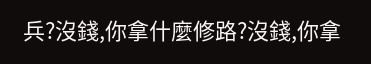兵?沒錢,你拿什麼修路?沒錢,你拿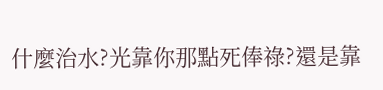什麼治水?光靠你那點死俸祿?還是靠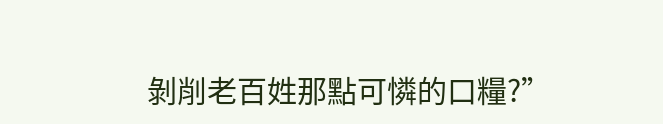剝削老百姓那點可憐的口糧?”